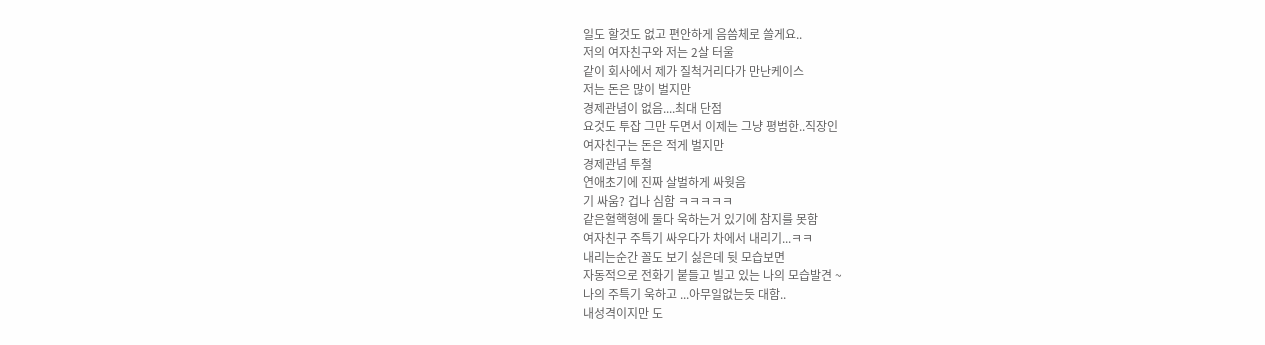일도 할것도 없고 편안하게 음씀체로 쓸게요..
저의 여자친구와 저는 2살 터울
같이 회사에서 제가 질척거리다가 만난케이스
저는 돈은 많이 벌지만
경제관념이 없음....최대 단점
요것도 투잡 그만 두면서 이제는 그냥 평범한..직장인
여자친구는 돈은 적게 벌지만
경제관념 투철
연애초기에 진짜 살벌하게 싸웟음
기 싸움? 겁나 심함 ㅋㅋㅋㅋㅋ
같은혈핵형에 둘다 욱하는거 있기에 참지를 못함
여자친구 주특기 싸우다가 차에서 내리기...ㅋㅋ
내리는순간 꼴도 보기 싫은데 뒷 모습보면
자동적으로 전화기 붙들고 빌고 있는 나의 모습발견 ~
나의 주특기 욱하고 ...아무일없는듯 대함..
내성격이지만 도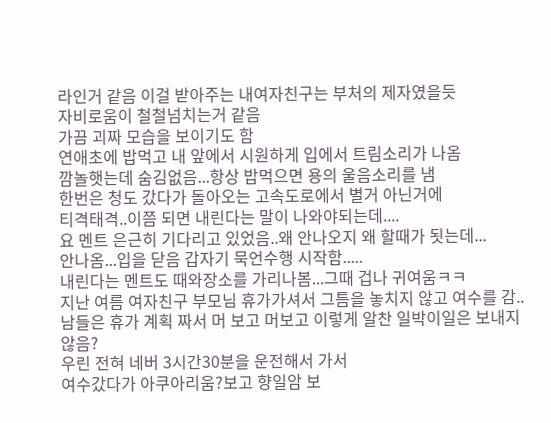라인거 같음 이걸 받아주는 내여자친구는 부처의 제자였을듯
자비로움이 철철넘치는거 같음
가끔 괴짜 모습을 보이기도 함
연애초에 밥먹고 내 앞에서 시원하게 입에서 트림소리가 나옴
깜놀햇는데 숨김없음...항상 밥먹으면 용의 울음소리를 냄
한번은 청도 갔다가 돌아오는 고속도로에서 별거 아닌거에
티격태격..이쯤 되면 내린다는 말이 나와야되는데....
요 멘트 은근히 기다리고 있었음..왜 안나오지 왜 할때가 됫는데...
안나옴...입을 닫음 갑자기 묵언수행 시작함.....
내린다는 멘트도 때와장소를 가리나봄...그때 겁나 귀여움ㅋㅋ
지난 여름 여자친구 부모님 휴가가셔서 그틈을 놓치지 않고 여수를 감..
남들은 휴가 계획 짜서 머 보고 머보고 이렇게 알찬 일박이일은 보내지 않음?
우린 전혀 네버 3시간30분을 운전해서 가서
여수갔다가 아쿠아리움?보고 향일암 보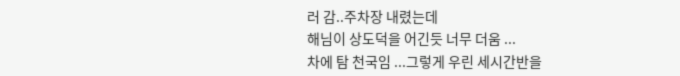러 감..주차장 내렸는데
해님이 상도덕을 어긴듯 너무 더움 ...
차에 탐 천국임 ...그렇게 우린 세시간반을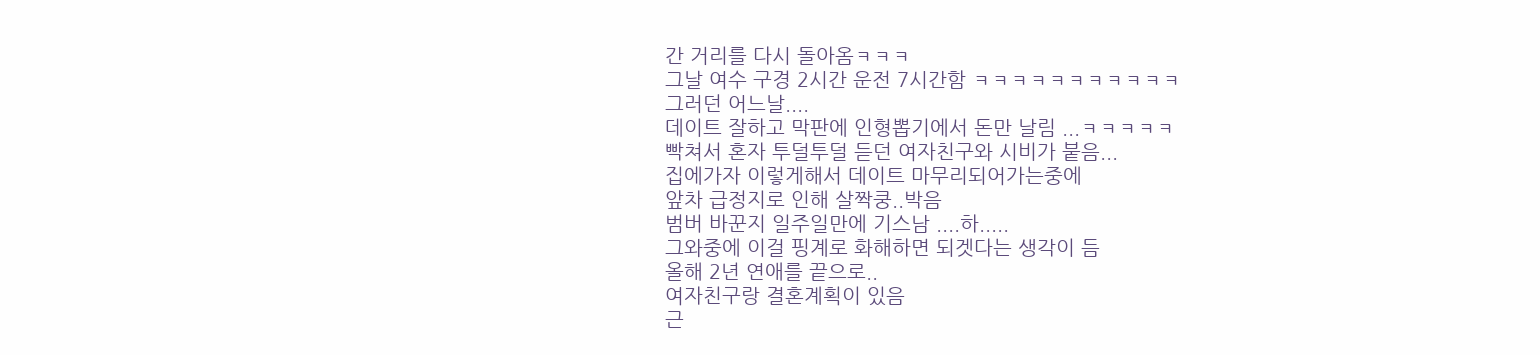간 거리를 다시 돌아옴ㅋㅋㅋ
그날 여수 구경 2시간 운전 7시간함 ㅋㅋㅋㅋㅋㅋㅋㅋㅋㅋㅋ
그러던 어느날....
데이트 잘하고 막판에 인형뽑기에서 돈만 날림 ...ㅋㅋㅋㅋㅋ
빡쳐서 혼자 투덜투덜 듣던 여자친구와 시비가 붙음...
집에가자 이렇게해서 데이트 마무리되어가는중에
앞차 급정지로 인해 살짝쿵..박음
범버 바꾼지 일주일만에 기스남 ....하.....
그와중에 이걸 핑계로 화해하면 되겟다는 생각이 듬
올해 2년 연애를 끝으로..
여자친구랑 결혼계획이 있음
근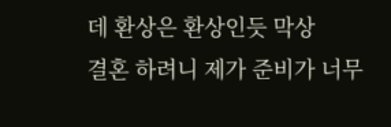데 환상은 환상인듯 막상
결혼 하려니 제가 준비가 너무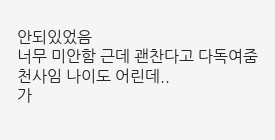안되있었음
너무 미안함 근데 괜찬다고 다독여줌
천사임 나이도 어린데..
가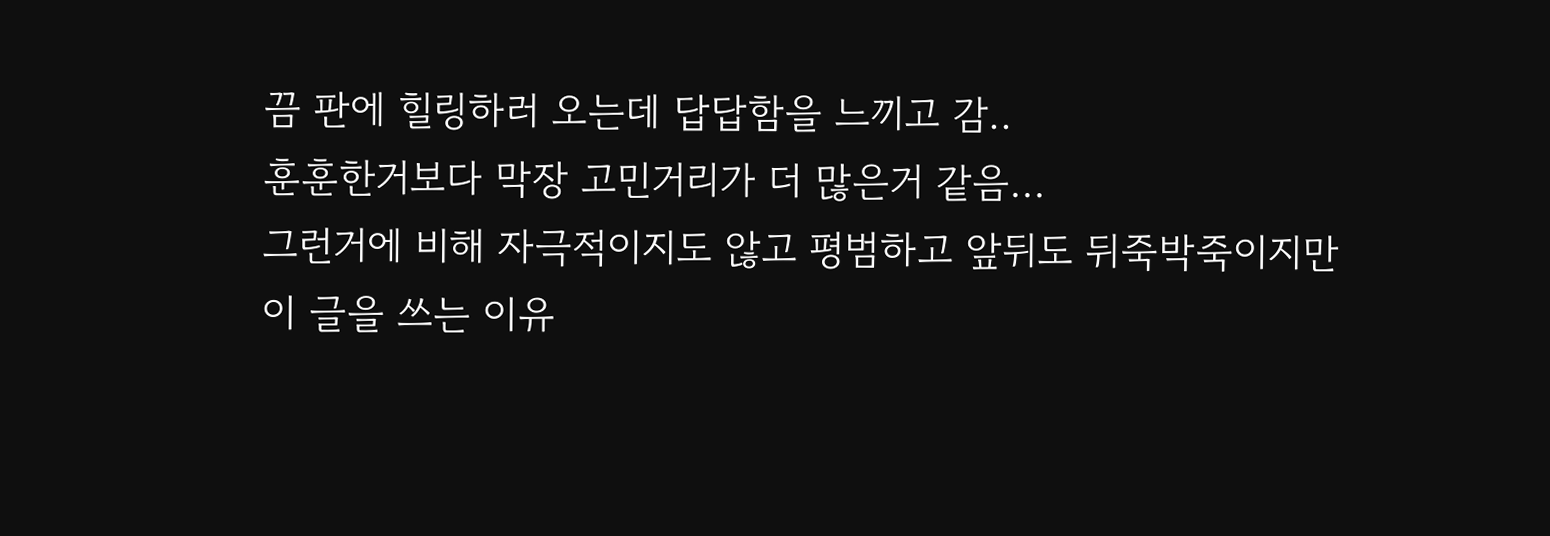끔 판에 힐링하러 오는데 답답함을 느끼고 감..
훈훈한거보다 막장 고민거리가 더 많은거 같음...
그런거에 비해 자극적이지도 않고 평범하고 앞뒤도 뒤죽박죽이지만
이 글을 쓰는 이유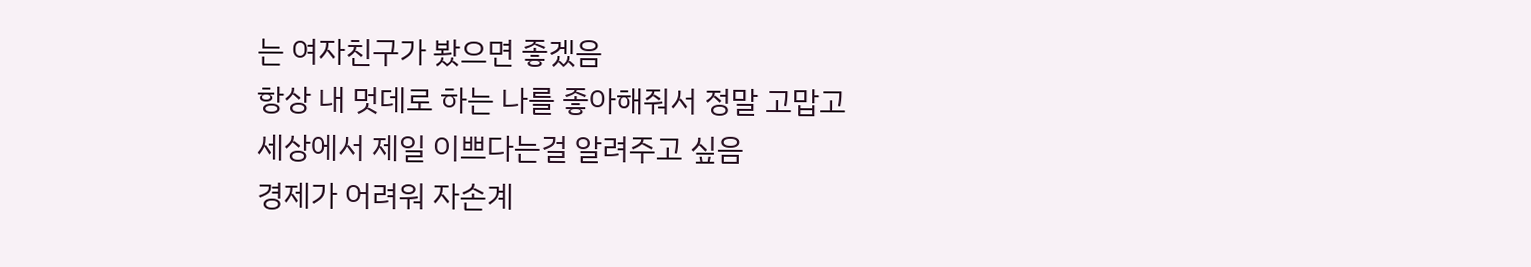는 여자친구가 봤으면 좋겠음
항상 내 멋데로 하는 나를 좋아해줘서 정말 고맙고
세상에서 제일 이쁘다는걸 알려주고 싶음
경제가 어려워 자손계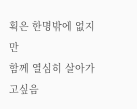획은 한명밖에 없지만
함께 열심히 살아가고싶음